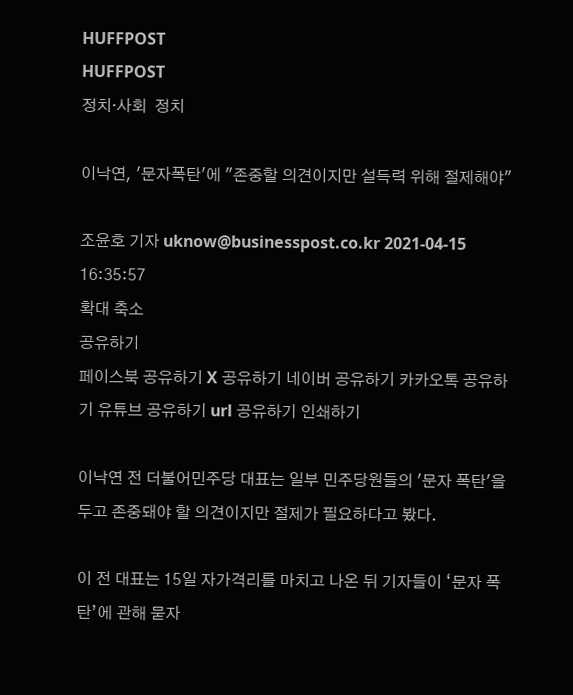HUFFPOST
HUFFPOST
정치·사회  정치

이낙연, '문자폭탄'에 "존중할 의견이지만 설득력 위해 절제해야"

조윤호 기자 uknow@businesspost.co.kr 2021-04-15 16:35:57
확대 축소
공유하기
페이스북 공유하기 X 공유하기 네이버 공유하기 카카오톡 공유하기 유튜브 공유하기 url 공유하기 인쇄하기

이낙연 전 더불어민주당 대표는 일부 민주당원들의 '문자 폭탄'을 두고 존중돼야 할 의견이지만 절제가 필요하다고 봤다.

이 전 대표는 15일 자가격리를 마치고 나온 뒤 기자들이 ‘문자 폭탄’에 관해 묻자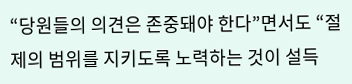“당원들의 의견은 존중돼야 한다”면서도 “절제의 범위를 지키도록 노력하는 것이 설득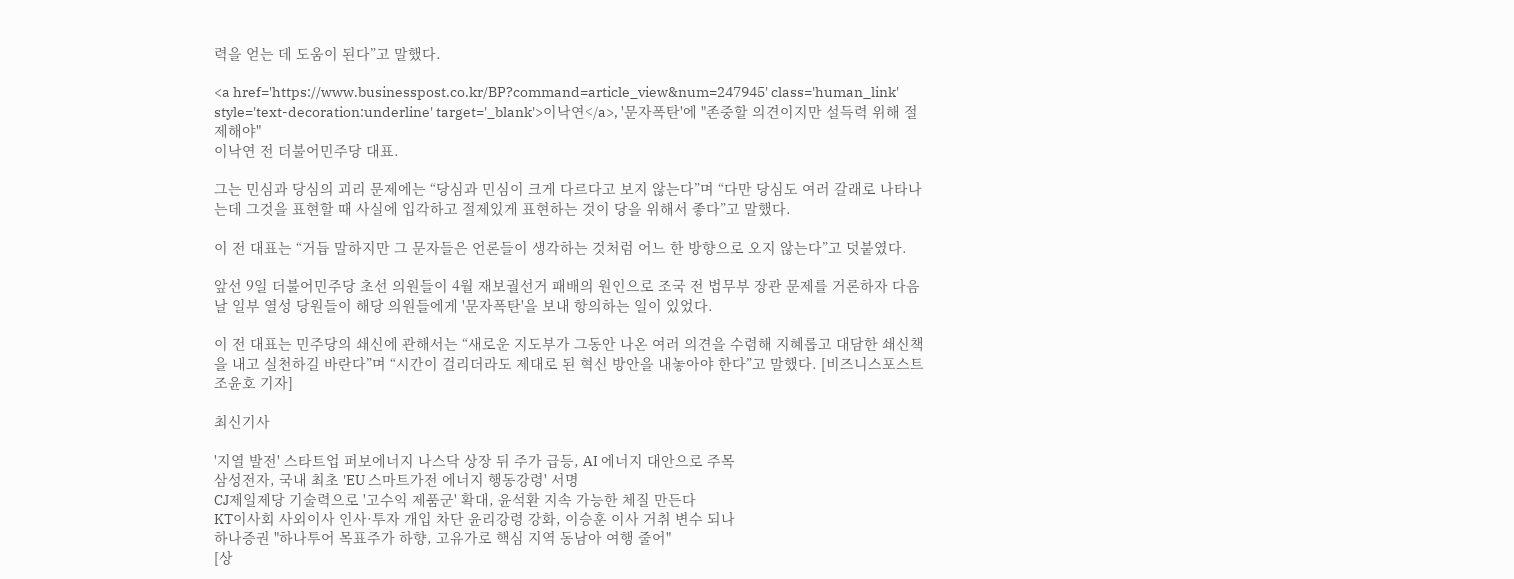력을 얻는 데 도움이 된다”고 말했다.

<a href='https://www.businesspost.co.kr/BP?command=article_view&num=247945' class='human_link' style='text-decoration:underline' target='_blank'>이낙연</a>, '문자폭탄'에 "존중할 의견이지만 설득력 위해 절제해야"
이낙연 전 더불어민주당 대표.

그는 민심과 당심의 괴리 문제에는 “당심과 민심이 크게 다르다고 보지 않는다”며 “다만 당심도 여러 갈래로 나타나는데 그것을 표현할 때 사실에 입각하고 절제있게 표현하는 것이 당을 위해서 좋다”고 말했다.

이 전 대표는 “거듭 말하지만 그 문자들은 언론들이 생각하는 것처럼 어느 한 방향으로 오지 않는다”고 덧붙였다.

앞선 9일 더불어민주당 초선 의원들이 4월 재보궐선거 패배의 원인으로 조국 전 법무부 장관 문제를 거론하자 다음날 일부 열성 당원들이 해당 의원들에게 '문자폭탄'을 보내 항의하는 일이 있었다.

이 전 대표는 민주당의 쇄신에 관해서는 “새로운 지도부가 그동안 나온 여러 의견을 수렴해 지혜롭고 대담한 쇄신책을 내고 실천하길 바란다”며 “시간이 걸리더라도 제대로 된 혁신 방안을 내놓아야 한다”고 말했다. [비즈니스포스트 조윤호 기자]

최신기사

'지열 발전' 스타트업 퍼보에너지 나스닥 상장 뒤 주가 급등, AI 에너지 대안으로 주목
삼성전자, 국내 최초 'EU 스마트가전 에너지 행동강령' 서명
CJ제일제당 기술력으로 '고수익 제품군' 확대, 윤석환 지속 가능한 체질 만든다
KT이사회 사외이사 인사·투자 개입 차단 윤리강령 강화, 이승훈 이사 거취 변수 되나
하나증권 "하나투어 목표주가 하향, 고유가로 핵심 지역 동남아 여행 줄어"
[상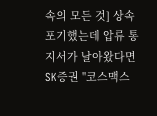속의 모든 것] 상속 포기했는데 압류 통지서가 날아왔다면
SK증권 "코스맥스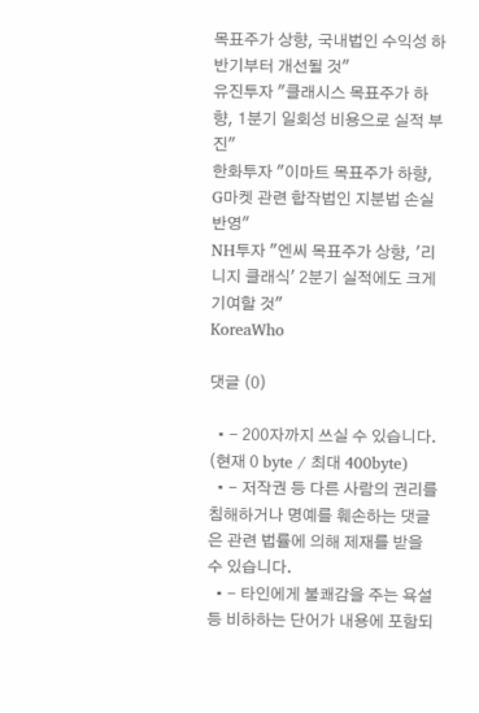목표주가 상향, 국내법인 수익성 하반기부터 개선될 것"
유진투자 "클래시스 목표주가 하향, 1분기 일회성 비용으로 실적 부진"
한화투자 "이마트 목표주가 하향, G마켓 관련 합작법인 지분법 손실 반영"
NH투자 "엔씨 목표주가 상향, '리니지 클래식' 2분기 실적에도 크게 기여할 것"
KoreaWho

댓글 (0)

  • - 200자까지 쓰실 수 있습니다. (현재 0 byte / 최대 400byte)
  • - 저작권 등 다른 사람의 권리를 침해하거나 명예를 훼손하는 댓글은 관련 법률에 의해 제재를 받을 수 있습니다.
  • - 타인에게 불쾌감을 주는 욕설 등 비하하는 단어가 내용에 포함되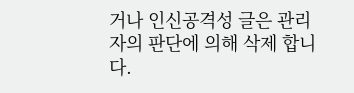거나 인신공격성 글은 관리자의 판단에 의해 삭제 합니다.